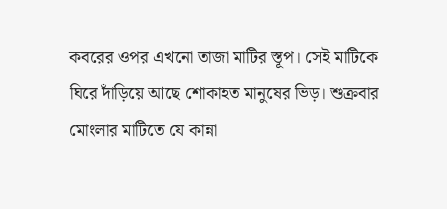কবরের ওপর এখনো তাজা মাটির স্তূপ। সেই মাটিকে ঘিরে দাঁড়িয়ে আছে শোকাহত মানুষের ভিড়। শুক্রবার মোংলার মাটিতে যে কান্না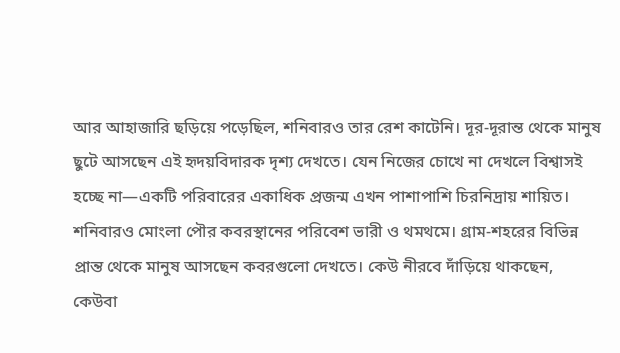আর আহাজারি ছড়িয়ে পড়েছিল, শনিবারও তার রেশ কাটেনি। দূর-দূরান্ত থেকে মানুষ ছুটে আসছেন এই হৃদয়বিদারক দৃশ্য দেখতে। যেন নিজের চোখে না দেখলে বিশ্বাসই হচ্ছে না—একটি পরিবারের একাধিক প্রজন্ম এখন পাশাপাশি চিরনিদ্রায় শায়িত।
শনিবারও মোংলা পৌর কবরস্থানের পরিবেশ ভারী ও থমথমে। গ্রাম-শহরের বিভিন্ন প্রান্ত থেকে মানুষ আসছেন কবরগুলো দেখতে। কেউ নীরবে দাঁড়িয়ে থাকছেন, কেউবা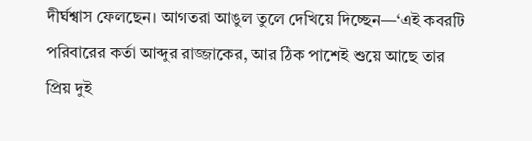দীর্ঘশ্বাস ফেলছেন। আগতরা আঙুল তুলে দেখিয়ে দিচ্ছেন—‘এই কবরটি পরিবারের কর্তা আব্দুর রাজ্জাকের, আর ঠিক পাশেই শুয়ে আছে তার প্রিয় দুই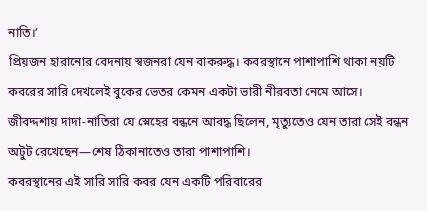নাতি।’
প্রিয়জন হারানোর বেদনায় স্বজনরা যেন বাকরুদ্ধ। কবরস্থানে পাশাপাশি থাকা নয়টি কবরের সারি দেখলেই বুকের ভেতর কেমন একটা ভারী নীরবতা নেমে আসে। জীবদ্দশায় দাদা-নাতিরা যে স্নেহের বন্ধনে আবদ্ধ ছিলেন, মৃত্যুতেও যেন তারা সেই বন্ধন অটুট রেখেছেন—শেষ ঠিকানাতেও তারা পাশাপাশি।
কবরস্থানের এই সারি সারি কবর যেন একটি পরিবারের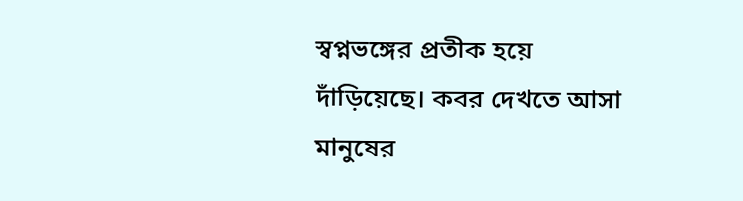স্বপ্নভঙ্গের প্রতীক হয়ে দাঁড়িয়েছে। কবর দেখতে আসা মানুষের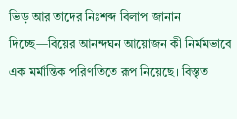ভিড় আর তাদের নিঃশব্দ বিলাপ জানান দিচ্ছে—বিয়ের আনন্দঘন আয়োজন কী নির্মমভাবে এক মর্মান্তিক পরিণতিতে রূপ নিয়েছে। বিস্তৃত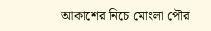আকাশের নিচে মোংলা পৌর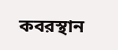কবরস্থান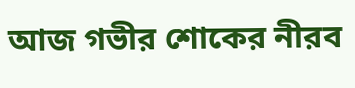আজ গভীর শোকের নীরব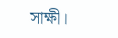সাক্ষী।